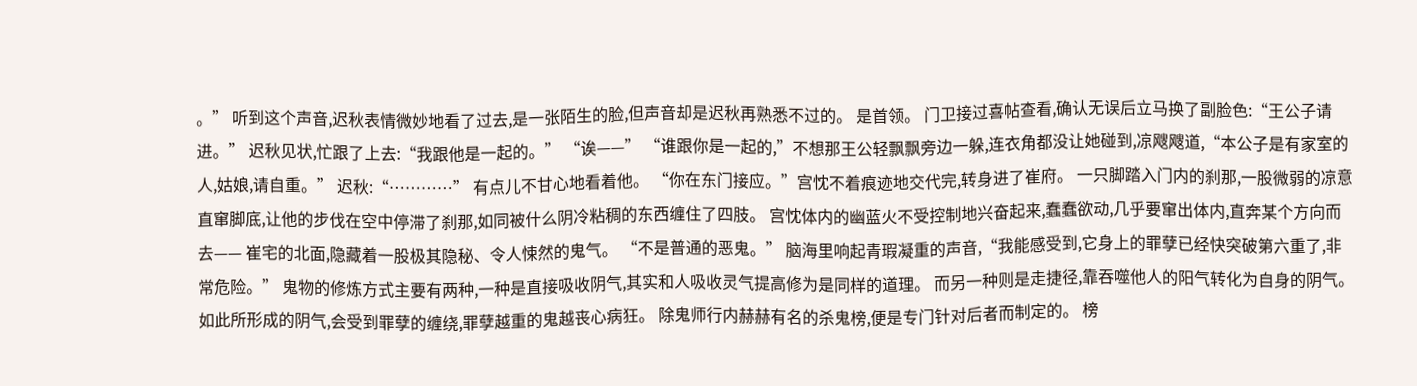。” 听到这个声音,迟秋表情微妙地看了过去,是一张陌生的脸,但声音却是迟秋再熟悉不过的。 是首领。 门卫接过喜帖查看,确认无误后立马换了副脸色:“王公子请进。” 迟秋见状,忙跟了上去:“我跟他是一起的。” “诶——” “谁跟你是一起的,”不想那王公轻飘飘旁边一躲,连衣角都没让她碰到,凉飕飕道,“本公子是有家室的人,姑娘,请自重。” 迟秋:“…………” 有点儿不甘心地看着他。 “你在东门接应。”宫忱不着痕迹地交代完,转身进了崔府。 一只脚踏入门内的刹那,一股微弱的凉意直窜脚底,让他的步伐在空中停滞了刹那,如同被什么阴冷粘稠的东西缠住了四肢。 宫忱体内的幽蓝火不受控制地兴奋起来,蠢蠢欲动,几乎要窜出体内,直奔某个方向而去—— 崔宅的北面,隐藏着一股极其隐秘、令人悚然的鬼气。 “不是普通的恶鬼。” 脑海里响起青瑕凝重的声音,“我能感受到,它身上的罪孽已经快突破第六重了,非常危险。” 鬼物的修炼方式主要有两种,一种是直接吸收阴气,其实和人吸收灵气提高修为是同样的道理。 而另一种则是走捷径,靠吞噬他人的阳气转化为自身的阴气。如此所形成的阴气,会受到罪孽的缠绕,罪孽越重的鬼越丧心病狂。 除鬼师行内赫赫有名的杀鬼榜,便是专门针对后者而制定的。 榜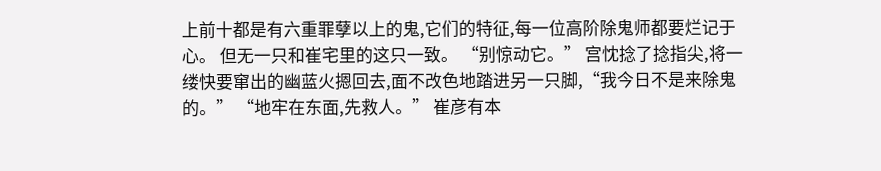上前十都是有六重罪孽以上的鬼,它们的特征,每一位高阶除鬼师都要烂记于心。 但无一只和崔宅里的这只一致。 “别惊动它。” 宫忱捻了捻指尖,将一缕快要窜出的幽蓝火摁回去,面不改色地踏进另一只脚,“我今日不是来除鬼的。” “地牢在东面,先救人。” 崔彦有本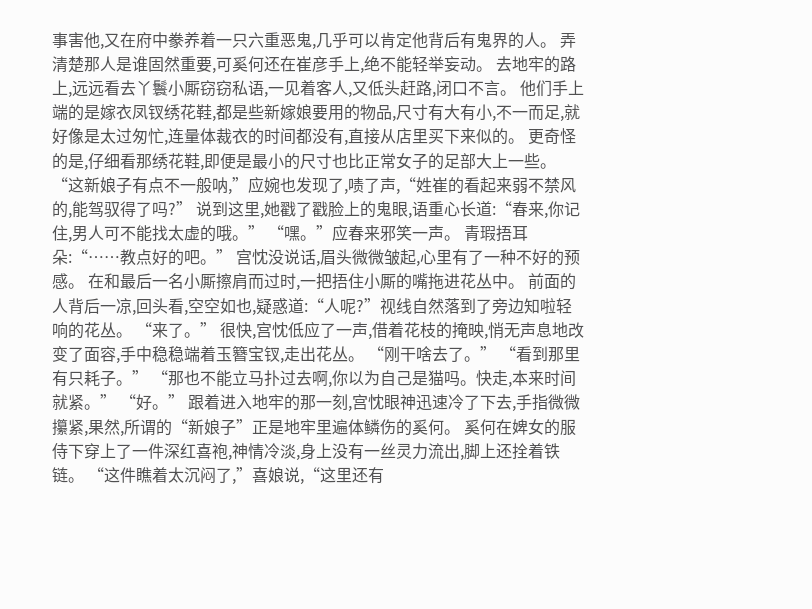事害他,又在府中豢养着一只六重恶鬼,几乎可以肯定他背后有鬼界的人。 弄清楚那人是谁固然重要,可奚何还在崔彦手上,绝不能轻举妄动。 去地牢的路上,远远看去丫鬟小厮窃窃私语,一见着客人,又低头赶路,闭口不言。 他们手上端的是嫁衣凤钗绣花鞋,都是些新嫁娘要用的物品,尺寸有大有小,不一而足,就好像是太过匆忙,连量体裁衣的时间都没有,直接从店里买下来似的。 更奇怪的是,仔细看那绣花鞋,即便是最小的尺寸也比正常女子的足部大上一些。 “这新娘子有点不一般呐,”应婉也发现了,啧了声,“姓崔的看起来弱不禁风的,能驾驭得了吗?” 说到这里,她戳了戳脸上的鬼眼,语重心长道:“春来,你记住,男人可不能找太虚的哦。” “嘿。”应春来邪笑一声。 青瑕捂耳朵:“……教点好的吧。” 宫忱没说话,眉头微微皱起,心里有了一种不好的预感。 在和最后一名小厮擦肩而过时,一把捂住小厮的嘴拖进花丛中。 前面的人背后一凉,回头看,空空如也,疑惑道:“人呢?”视线自然落到了旁边知啦轻响的花丛。 “来了。” 很快,宫忱低应了一声,借着花枝的掩映,悄无声息地改变了面容,手中稳稳端着玉簪宝钗,走出花丛。 “刚干啥去了。” “看到那里有只耗子。” “那也不能立马扑过去啊,你以为自己是猫吗。快走,本来时间就紧。” “好。” 跟着进入地牢的那一刻,宫忱眼神迅速冷了下去,手指微微攥紧,果然,所谓的“新娘子”正是地牢里遍体鳞伤的奚何。 奚何在婢女的服侍下穿上了一件深红喜袍,神情冷淡,身上没有一丝灵力流出,脚上还拴着铁链。 “这件瞧着太沉闷了,”喜娘说,“这里还有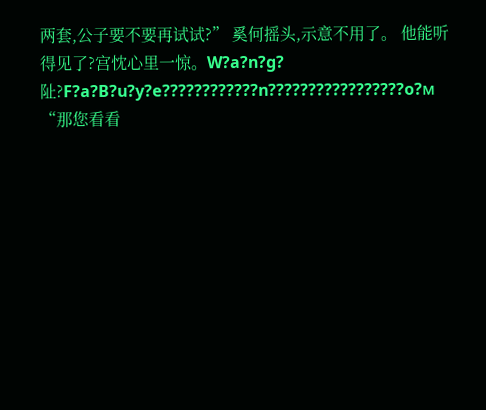两套,公子要不要再试试?” 奚何摇头,示意不用了。 他能听得见了?宫忱心里一惊。W?a?n?g?阯?F?a?B?u?y?e????????????n?????????????????o?м “那您看看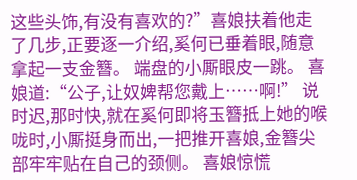这些头饰,有没有喜欢的?”喜娘扶着他走了几步,正要逐一介绍,奚何已垂着眼,随意拿起一支金簪。 端盘的小厮眼皮一跳。 喜娘道:“公子,让奴婢帮您戴上……啊!” 说时迟,那时快,就在奚何即将玉簪抵上她的喉咙时,小厮挺身而出,一把推开喜娘,金簪尖部牢牢贴在自己的颈侧。 喜娘惊慌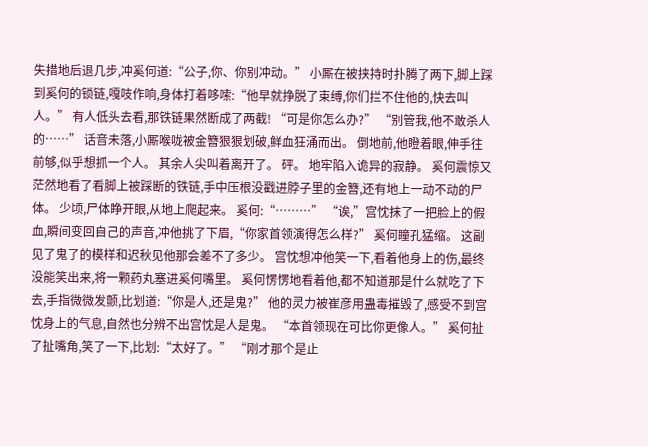失措地后退几步,冲奚何道:“公子,你、你别冲动。” 小厮在被挟持时扑腾了两下,脚上踩到奚何的锁链,嘎吱作响,身体打着哆嗦:“他早就挣脱了束缚,你们拦不住他的,快去叫人。” 有人低头去看,那铁链果然断成了两截! “可是你怎么办?” “别管我,他不敢杀人的……” 话音未落,小厮喉咙被金簪狠狠划破,鲜血狂涌而出。 倒地前,他瞪着眼,伸手往前够,似乎想抓一个人。 其余人尖叫着离开了。 砰。 地牢陷入诡异的寂静。 奚何震惊又茫然地看了看脚上被踩断的铁链,手中压根没戳进脖子里的金簪,还有地上一动不动的尸体。 少顷,尸体睁开眼,从地上爬起来。 奚何:“………” “诶,”宫忱抹了一把脸上的假血,瞬间变回自己的声音,冲他挑了下眉,“你家首领演得怎么样?” 奚何瞳孔猛缩。 这副见了鬼了的模样和迟秋见他那会差不了多少。 宫忱想冲他笑一下,看着他身上的伤,最终没能笑出来,将一颗药丸塞进奚何嘴里。 奚何愣愣地看着他,都不知道那是什么就吃了下去,手指微微发颤,比划道:“你是人,还是鬼?” 他的灵力被崔彦用蛊毒摧毁了,感受不到宫忱身上的气息,自然也分辨不出宫忱是人是鬼。 “本首领现在可比你更像人。” 奚何扯了扯嘴角,笑了一下,比划:“太好了。” “刚才那个是止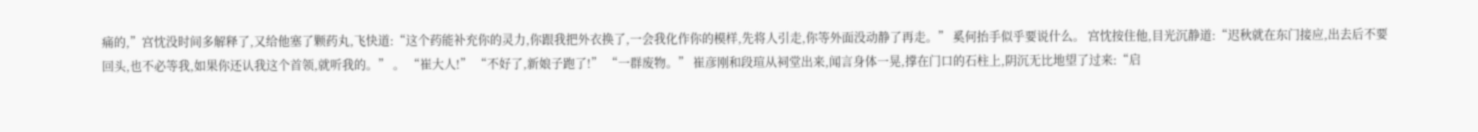痛的,”宫忱没时间多解释了,又给他塞了颗药丸,飞快道:“这个药能补充你的灵力,你跟我把外衣换了,一会我化作你的模样,先将人引走,你等外面没动静了再走。” 奚何抬手似乎要说什么。 宫忱按住他,目光沉静道:“迟秋就在东门接应,出去后不要回头,也不必等我,如果你还认我这个首领,就听我的。” 。 “崔大人!” “不好了,新娘子跑了!” “一群废物。” 崔彦刚和段瑄从祠堂出来,闻言身体一晃,撑在门口的石柱上,阴沉无比地望了过来:“启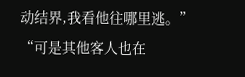动结界,我看他往哪里逃。” “可是其他客人也在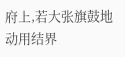府上,若大张旗鼓地动用结界